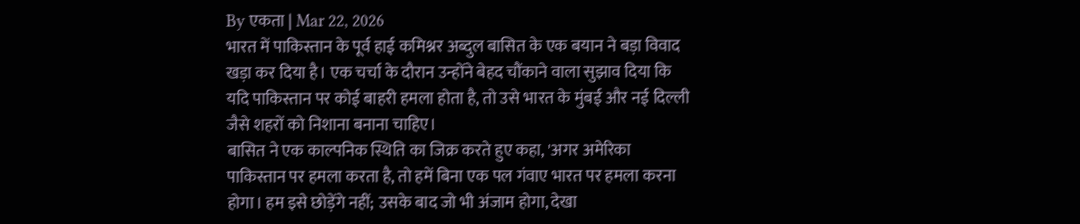By एकता | Mar 22, 2026
भारत में पाकिस्तान के पूर्व हाई कमिश्नर अब्दुल बासित के एक बयान ने बड़ा विवाद खड़ा कर दिया है। एक चर्चा के दौरान उन्होंने बेहद चौंकाने वाला सुझाव दिया कि यदि पाकिस्तान पर कोई बाहरी हमला होता है, तो उसे भारत के मुंबई और नई दिल्ली जैसे शहरों को निशाना बनाना चाहिए।
बासित ने एक काल्पनिक स्थिति का जिक्र करते हुए कहा, 'अगर अमेरिका पाकिस्तान पर हमला करता है, तो हमें बिना एक पल गंवाए भारत पर हमला करना होगा। हम इसे छोड़ेंगे नहीं; उसके बाद जो भी अंजाम होगा, देखा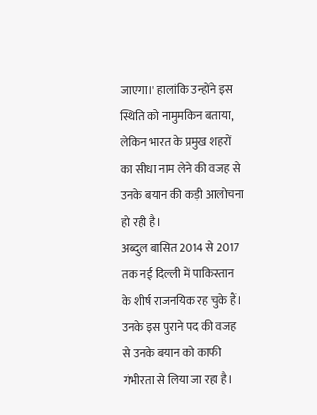जाएगा।' हालांकि उन्होंने इस स्थिति को नामुमकिन बताया, लेकिन भारत के प्रमुख शहरों का सीधा नाम लेने की वजह से उनके बयान की कड़ी आलोचना हो रही है।
अब्दुल बासित 2014 से 2017 तक नई दिल्ली में पाकिस्तान के शीर्ष राजनयिक रह चुके हैं। उनके इस पुराने पद की वजह से उनके बयान को काफी गंभीरता से लिया जा रहा है।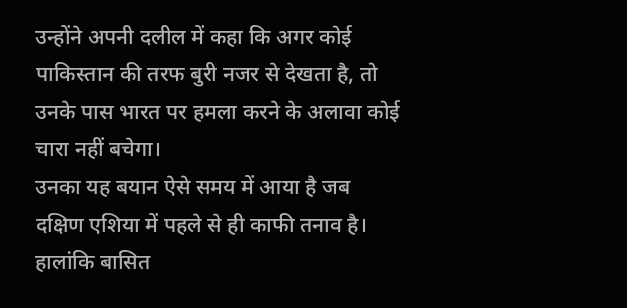उन्होंने अपनी दलील में कहा कि अगर कोई पाकिस्तान की तरफ बुरी नजर से देखता है, तो उनके पास भारत पर हमला करने के अलावा कोई चारा नहीं बचेगा।
उनका यह बयान ऐसे समय में आया है जब दक्षिण एशिया में पहले से ही काफी तनाव है। हालांकि बासित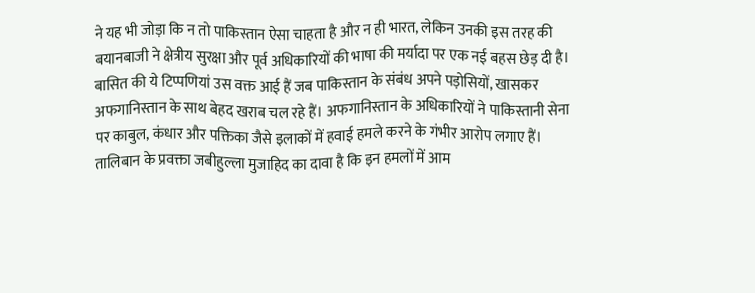ने यह भी जोड़ा कि न तो पाकिस्तान ऐसा चाहता है और न ही भारत, लेकिन उनकी इस तरह की बयानबाजी ने क्षेत्रीय सुरक्षा और पूर्व अधिकारियों की भाषा की मर्यादा पर एक नई बहस छेड़ दी है।
बासित की ये टिप्पणियां उस वक्त आई हैं जब पाकिस्तान के संबंध अपने पड़ोसियों, खासकर अफगानिस्तान के साथ बेहद खराब चल रहे हैं। अफगानिस्तान के अधिकारियों ने पाकिस्तानी सेना पर काबुल, कंधार और पक्तिका जैसे इलाकों में हवाई हमले करने के गंभीर आरोप लगाए हैं।
तालिबान के प्रवक्ता जबीहुल्ला मुजाहिद का दावा है कि इन हमलों में आम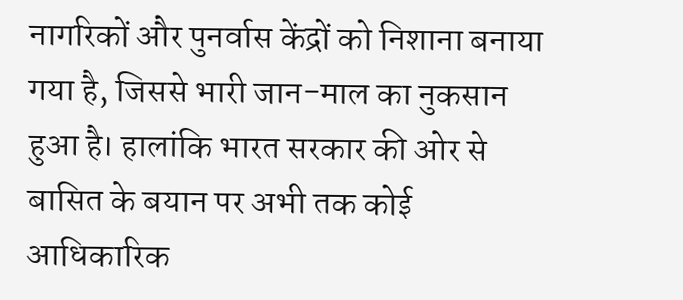नागरिकों और पुनर्वास केंद्रों को निशाना बनाया गया है, जिससे भारी जान-माल का नुकसान हुआ है। हालांकि भारत सरकार की ओर से बासित के बयान पर अभी तक कोई आधिकारिक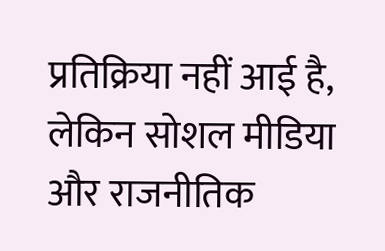प्रतिक्रिया नहीं आई है, लेकिन सोशल मीडिया और राजनीतिक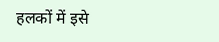हलकों में इसे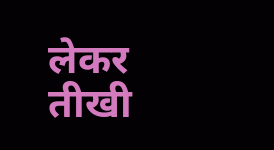लेकर तीखी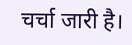चर्चा जारी है।